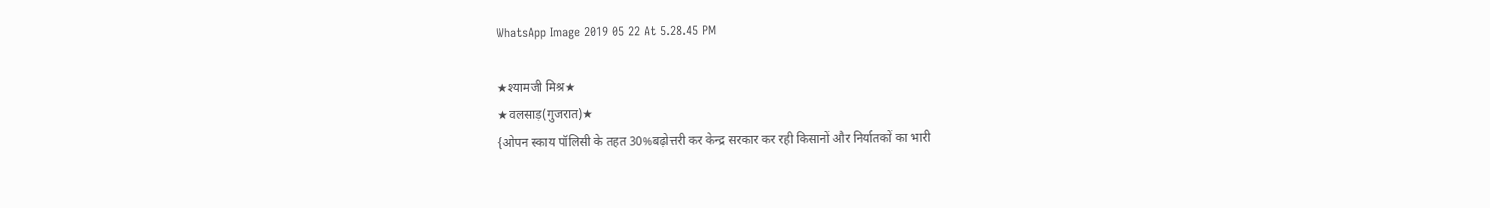WhatsApp Image 2019 05 22 At 5.28.45 PM

★श्यामजी मिश्र★
★वलसाड़(गुजरात)★
{ओपन स्काय पॉलिसी के तहत 30%बढ़ोत्तरी कर केन्द्र सरकार कर रही किसानों और निर्यातकों का भारी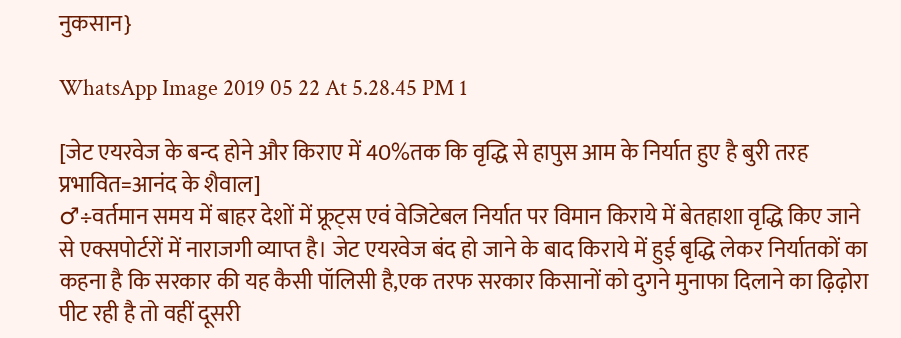नुकसान}

WhatsApp Image 2019 05 22 At 5.28.45 PM 1

[जेट एयरवेज के बन्द होने और किराए में 40%तक कि वृद्धि से हापुस आम के निर्यात हुए है बुरी तरह प्रभावित=आनंद के शैवाल]
♂÷वर्तमान समय में बाहर देशों में फ्रूट्स एवं वेजिटेबल निर्यात पर विमान किराये में बेतहाशा वृद्धि किए जाने से एक्सपोर्टरों में नाराजगी व्याप्त है। जेट एयरवेज बंद हो जाने के बाद किराये में हुई बृद्धि लेकर निर्यातकों का कहना है कि सरकार की यह कैसी पॉलिसी है,एक तरफ सरकार किसानों को दुगने मुनाफा दिलाने का ढ़िढ़ोरा पीट रही है तो वहीं दूसरी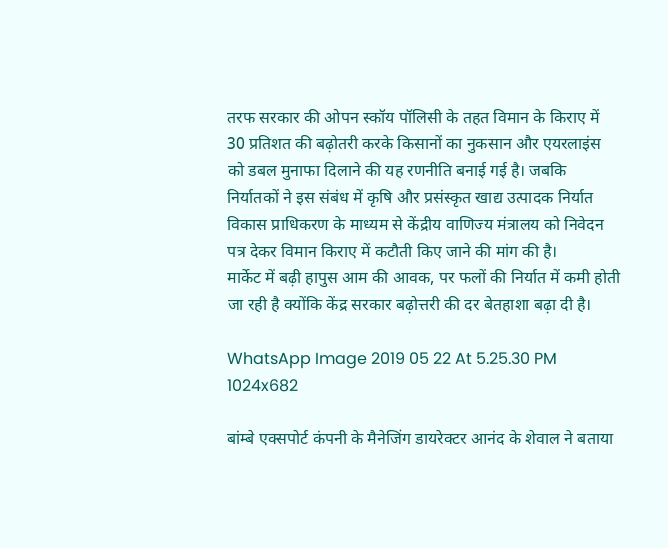तरफ सरकार की ओपन स्कॉय पॉलिसी के तहत विमान के किराए में 30 प्रतिशत की बढ़ोतरी करके किसानों का नुकसान और एयरलाइंस को डबल मुनाफा दिलाने की यह रणनीति बनाई गई है। जबकि निर्यातकों ने इस संबंध में कृषि और प्रसंस्कृत खाद्य उत्पादक निर्यात विकास प्राधिकरण के माध्यम से केंद्रीय वाणिज्य मंत्रालय को निवेदन पत्र देकर विमान किराए में कटौती किए जाने की मांग की है।
मार्केट में बढ़ी हापुस आम की आवक, पर फलों की निर्यात में कमी होती जा रही है क्योंकि केंद्र सरकार बढ़ोत्तरी की दर बेतहाशा बढ़ा दी है।

WhatsApp Image 2019 05 22 At 5.25.30 PM 1024x682

बांम्बे एक्सपोर्ट कंपनी के मैनेजिंग डायरेक्टर आनंद के शेवाल ने बताया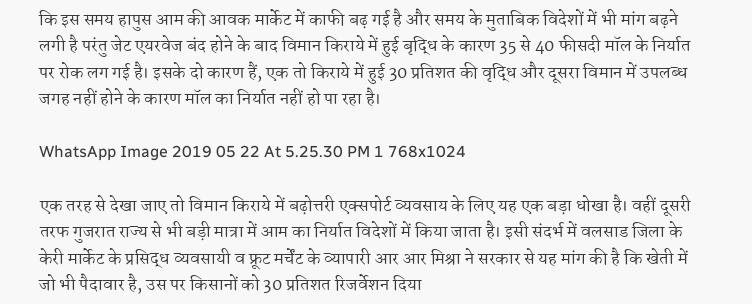कि इस समय हापुस आम की आवक मार्केट में काफी बढ़ गई है और समय के मुताबिक विदेशों में भी मांग बढ़ने लगी है परंतु जेट एयरवेज बंद होने के बाद विमान किराये में हुई बृद्धि के कारण 35 से 40 फीसदी मॉल के निर्यात पर रोक लग गई है। इसके दो कारण हैं, एक तो किराये में हुई 30 प्रतिशत की वृद्धि और दूसरा विमान में उपलब्ध जगह नहीं होने के कारण मॉल का निर्यात नहीं हो पा रहा है।

WhatsApp Image 2019 05 22 At 5.25.30 PM 1 768x1024

एक तरह से देखा जाए तो विमान किराये में बढ़ोत्तरी एक्सपोर्ट व्यवसाय के लिए यह एक बड़ा धोखा है। वहीं दूसरी तरफ गुजरात राज्य से भी बड़ी मात्रा में आम का निर्यात विदेशों में किया जाता है। इसी संदर्भ में वलसाड जिला के केरी मार्केट के प्रसिद्ध व्यवसायी व फ्रूट मर्चेंट के व्यापारी आर आर मिश्रा ने सरकार से यह मांग की है कि खेती में जो भी पैदावार है, उस पर किसानों को 30 प्रतिशत रिजर्वेशन दिया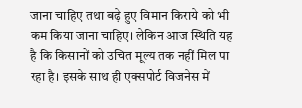जाना चाहिए तथा बढ़े हुए विमान किराये को भी कम किया जाना चाहिए। लेकिन आज स्थिति यह है कि किसानों को उचित मूल्य तक नहीं मिल पा रहा है। इसके साथ ही एक्सपोर्ट विजनेस में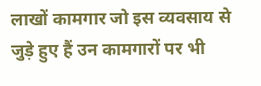लाखों कामगार जो इस व्यवसाय से जुड़े हुए हैं उन कामगारों पर भी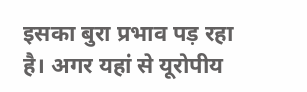इसका बुरा प्रभाव पड़ रहा है। अगर यहां से यूरोपीय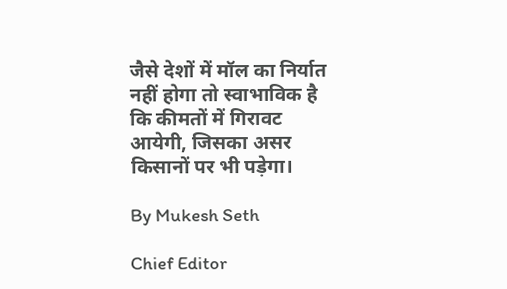जैसे देशों में मॉल का निर्यात नहीं होगा तो स्वाभाविक है कि कीमतों में गिरावट आयेगी, जिसका असर किसानों पर भी पड़ेगा।

By Mukesh Seth

Chief Editor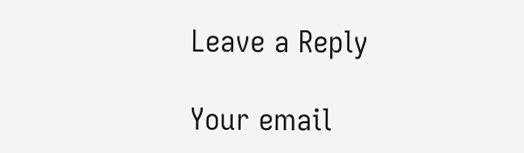Leave a Reply

Your email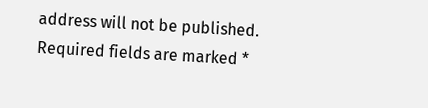address will not be published. Required fields are marked *